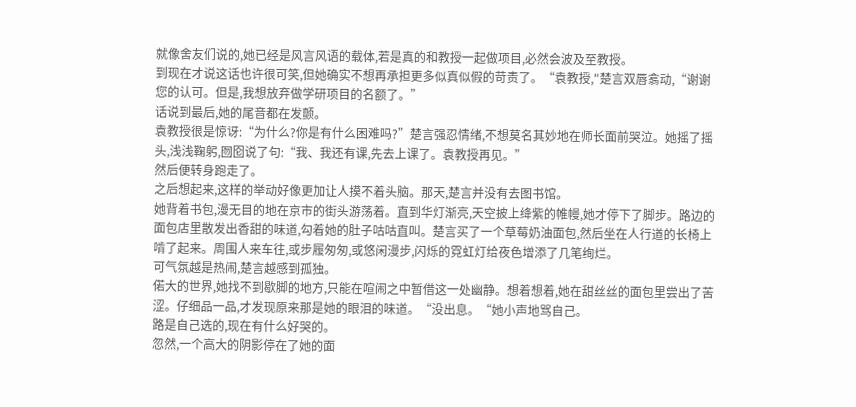就像舍友们说的,她已经是风言风语的载体,若是真的和教授一起做项目,必然会波及至教授。
到现在才说这话也许很可笑,但她确实不想再承担更多似真似假的苛责了。“袁教授,"楚言双唇翕动,“谢谢您的认可。但是,我想放弃做学研项目的名额了。”
话说到最后,她的尾音都在发颤。
袁教授很是惊讶:“为什么?你是有什么困难吗?”楚言强忍情绪,不想莫名其妙地在师长面前哭泣。她摇了摇头,浅浅鞠躬,囫囵说了句:“我、我还有课,先去上课了。袁教授再见。”
然后便转身跑走了。
之后想起来,这样的举动好像更加让人摸不着头脑。那天,楚言并没有去图书馆。
她背着书包,漫无目的地在京市的街头游荡着。直到华灯渐亮,天空披上绛紫的帷幔,她才停下了脚步。路边的面包店里散发出香甜的味道,勾着她的肚子咕咕直叫。楚言买了一个草莓奶油面包,然后坐在人行道的长椅上啃了起来。周围人来车往,或步履匆匆,或悠闲漫步,闪烁的霓虹灯给夜色增添了几笔绚烂。
可气氛越是热闹,楚言越感到孤独。
偌大的世界,她找不到歇脚的地方,只能在喧闹之中暂借这一处幽静。想着想着,她在甜丝丝的面包里尝出了苦涩。仔细品一品,才发现原来那是她的眼泪的味道。“没出息。“她小声地骂自己。
路是自己选的,现在有什么好哭的。
忽然,一个高大的阴影停在了她的面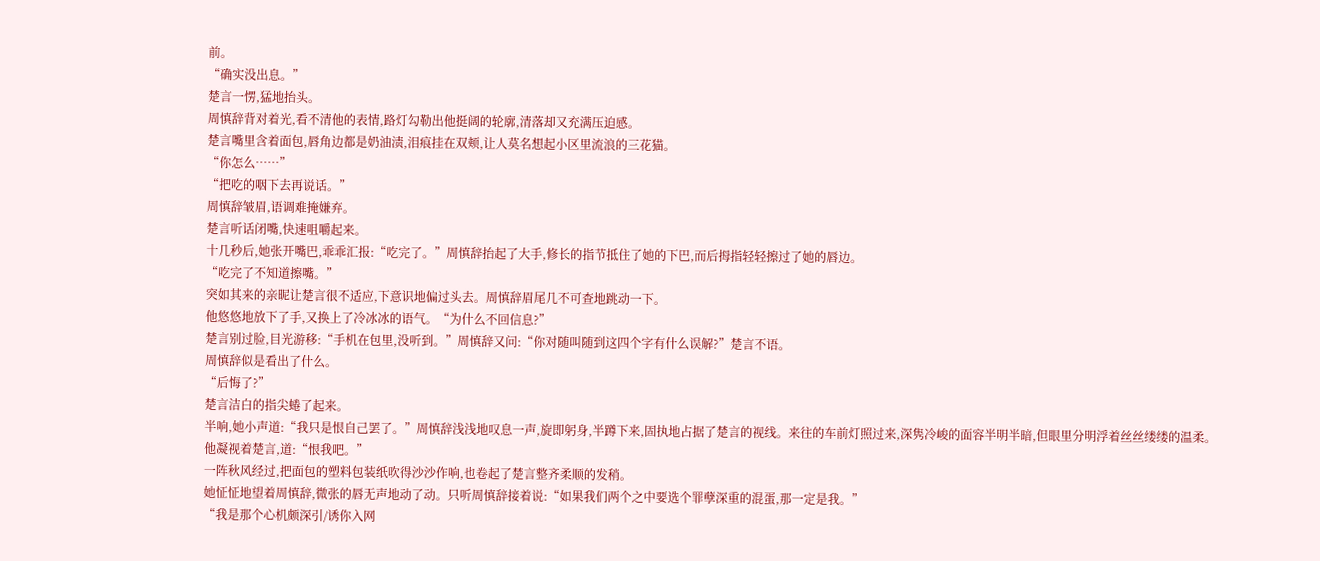前。
“确实没出息。”
楚言一愣,猛地抬头。
周慎辞背对着光,看不清他的表情,路灯勾勒出他挺阔的轮廓,清落却又充满压迫感。
楚言嘴里含着面包,唇角边都是奶油渍,泪痕挂在双颊,让人莫名想起小区里流浪的三花猫。
“你怎么……”
“把吃的咽下去再说话。”
周慎辞皱眉,语调难掩嫌弃。
楚言听话闭嘴,快速咀嚼起来。
十几秒后,她张开嘴巴,乖乖汇报:“吃完了。”周慎辞抬起了大手,修长的指节抵住了她的下巴,而后拇指轻轻擦过了她的唇边。
“吃完了不知道擦嘴。”
突如其来的亲昵让楚言很不适应,下意识地偏过头去。周慎辞眉尾几不可查地跳动一下。
他悠悠地放下了手,又换上了冷冰冰的语气。“为什么不回信息?”
楚言别过脸,目光游移:“手机在包里,没听到。”周慎辞又问:“你对随叫随到这四个字有什么误解?”楚言不语。
周慎辞似是看出了什么。
“后悔了?”
楚言洁白的指尖蜷了起来。
半响,她小声道:“我只是恨自己罢了。”周慎辞浅浅地叹息一声,旋即躬身,半蹲下来,固执地占据了楚言的视线。来往的车前灯照过来,深隽冷峻的面容半明半暗,但眼里分明浮着丝丝缕缕的温柔。
他凝视着楚言,道:“恨我吧。”
一阵秋风经过,把面包的塑料包装纸吹得沙沙作响,也卷起了楚言整齐柔顺的发稍。
她怔怔地望着周慎辞,微张的唇无声地动了动。只听周慎辞接着说:“如果我们两个之中要选个罪孽深重的混蛋,那一定是我。”
“我是那个心机颇深引/诱你入网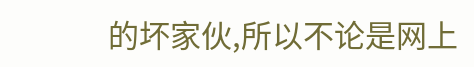的坏家伙,所以不论是网上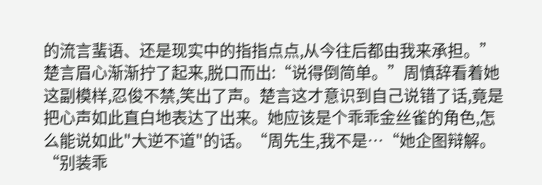的流言蜚语、还是现实中的指指点点,从今往后都由我来承担。”楚言眉心渐渐拧了起来,脱口而出:“说得倒简单。”周慎辞看着她这副模样,忍俊不禁,笑出了声。楚言这才意识到自己说错了话,竟是把心声如此直白地表达了出来。她应该是个乖乖金丝雀的角色,怎么能说如此"大逆不道"的话。“周先生,我不是…“她企图辩解。
“别装乖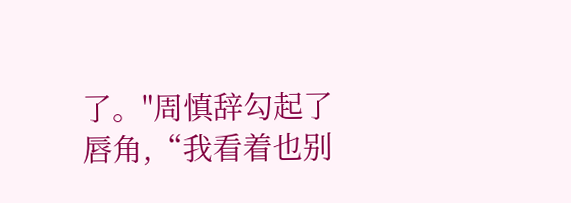了。"周慎辞勾起了唇角,“我看着也别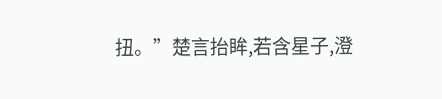扭。”楚言抬眸,若含星子,澄